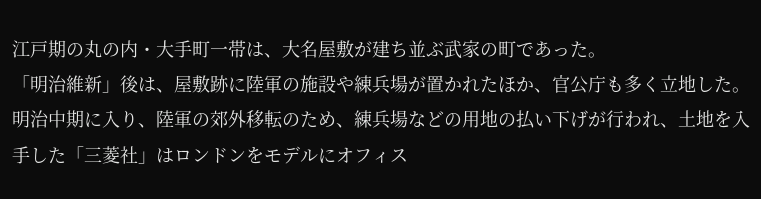江戸期の丸の内・大手町一帯は、大名屋敷が建ち並ぶ武家の町であった。
「明治維新」後は、屋敷跡に陸軍の施設や練兵場が置かれたほか、官公庁も多く立地した。
明治中期に入り、陸軍の郊外移転のため、練兵場などの用地の払い下げが行われ、土地を入手した「三菱社」はロンドンをモデルにオフィス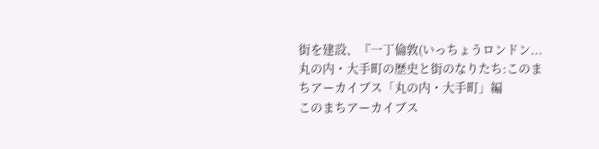街を建設、『一丁倫敦(いっちょうロンドン...
丸の内・大手町の歴史と街のなりたち:このまちアーカイブス「丸の内・大手町」編
このまちアーカイブス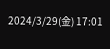2024/3/29(金) 17:01